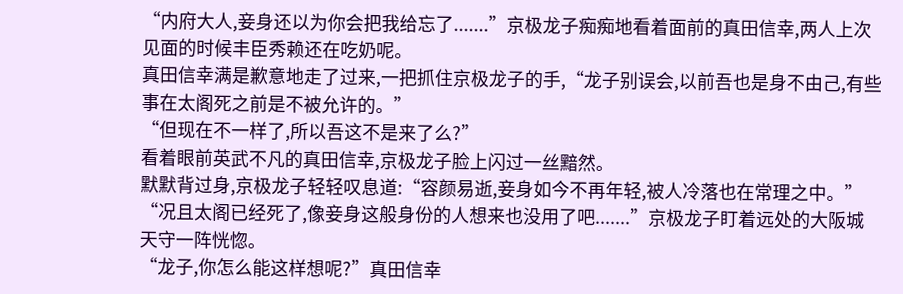“内府大人,妾身还以为你会把我给忘了.......”京极龙子痴痴地看着面前的真田信幸,两人上次见面的时候丰臣秀赖还在吃奶呢。
真田信幸满是歉意地走了过来,一把抓住京极龙子的手,“龙子别误会,以前吾也是身不由己,有些事在太阁死之前是不被允许的。”
“但现在不一样了,所以吾这不是来了么?”
看着眼前英武不凡的真田信幸,京极龙子脸上闪过一丝黯然。
默默背过身,京极龙子轻轻叹息道:“容颜易逝,妾身如今不再年轻,被人冷落也在常理之中。”
“况且太阁已经死了,像妾身这般身份的人想来也没用了吧.......”京极龙子盯着远处的大阪城天守一阵恍惚。
“龙子,你怎么能这样想呢?”真田信幸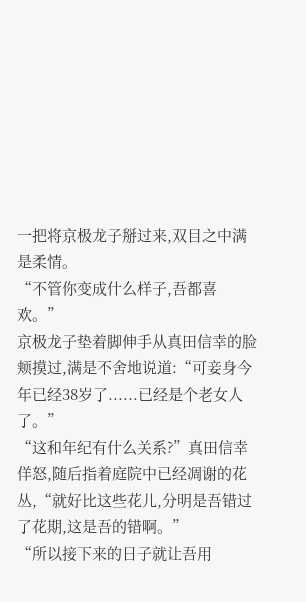一把将京极龙子掰过来,双目之中满是柔情。
“不管你变成什么样子,吾都喜欢。”
京极龙子垫着脚伸手从真田信幸的脸颊摸过,满是不舍地说道:“可妾身今年已经38岁了......已经是个老女人了。”
“这和年纪有什么关系?”真田信幸佯怒,随后指着庭院中已经凋谢的花丛,“就好比这些花儿,分明是吾错过了花期,这是吾的错啊。”
“所以接下来的日子就让吾用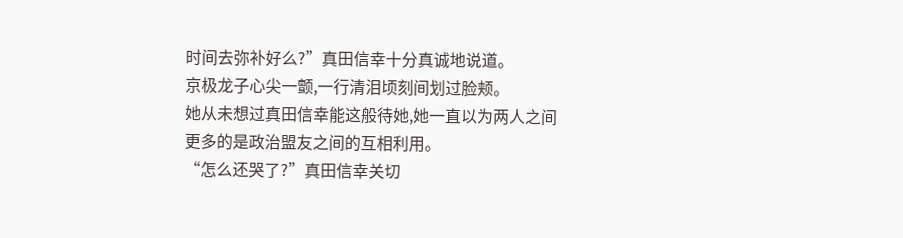时间去弥补好么?”真田信幸十分真诚地说道。
京极龙子心尖一颤,一行清泪顷刻间划过脸颊。
她从未想过真田信幸能这般待她,她一直以为两人之间更多的是政治盟友之间的互相利用。
“怎么还哭了?”真田信幸关切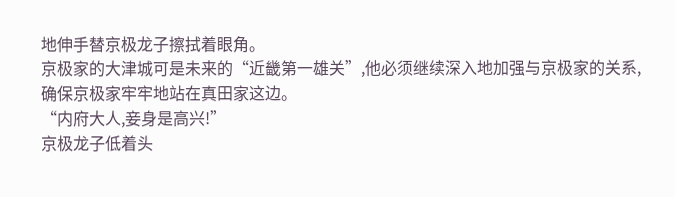地伸手替京极龙子擦拭着眼角。
京极家的大津城可是未来的“近畿第一雄关”,他必须继续深入地加强与京极家的关系,确保京极家牢牢地站在真田家这边。
“内府大人,妾身是高兴!”
京极龙子低着头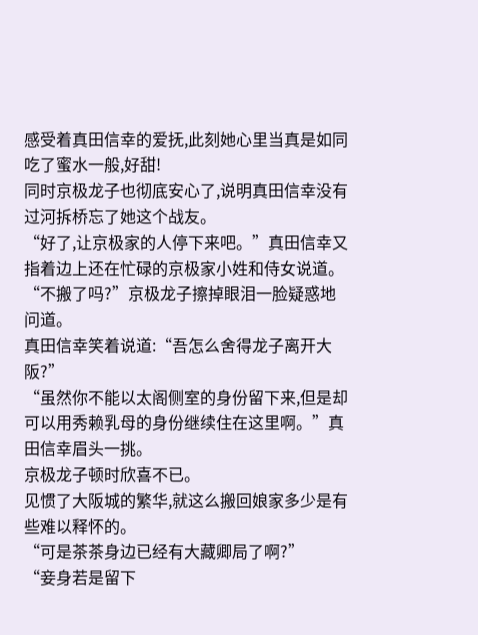感受着真田信幸的爱抚,此刻她心里当真是如同吃了蜜水一般,好甜!
同时京极龙子也彻底安心了,说明真田信幸没有过河拆桥忘了她这个战友。
“好了,让京极家的人停下来吧。”真田信幸又指着边上还在忙碌的京极家小姓和侍女说道。
“不搬了吗?”京极龙子擦掉眼泪一脸疑惑地问道。
真田信幸笑着说道:“吾怎么舍得龙子离开大阪?”
“虽然你不能以太阁侧室的身份留下来,但是却可以用秀赖乳母的身份继续住在这里啊。”真田信幸眉头一挑。
京极龙子顿时欣喜不已。
见惯了大阪城的繁华,就这么搬回娘家多少是有些难以释怀的。
“可是茶茶身边已经有大藏卿局了啊?”
“妾身若是留下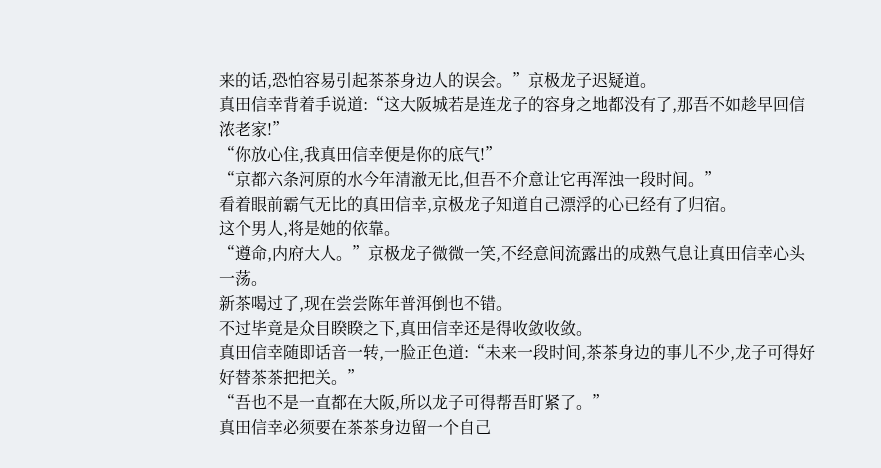来的话,恐怕容易引起茶茶身边人的误会。”京极龙子迟疑道。
真田信幸背着手说道:“这大阪城若是连龙子的容身之地都没有了,那吾不如趁早回信浓老家!”
“你放心住,我真田信幸便是你的底气!”
“京都六条河原的水今年清澈无比,但吾不介意让它再浑浊一段时间。”
看着眼前霸气无比的真田信幸,京极龙子知道自己漂浮的心已经有了归宿。
这个男人,将是她的依靠。
“遵命,内府大人。”京极龙子微微一笑,不经意间流露出的成熟气息让真田信幸心头一荡。
新茶喝过了,现在尝尝陈年普洱倒也不错。
不过毕竟是众目睽睽之下,真田信幸还是得收敛收敛。
真田信幸随即话音一转,一脸正色道:“未来一段时间,茶茶身边的事儿不少,龙子可得好好替茶茶把把关。”
“吾也不是一直都在大阪,所以龙子可得帮吾盯紧了。”
真田信幸必须要在茶茶身边留一个自己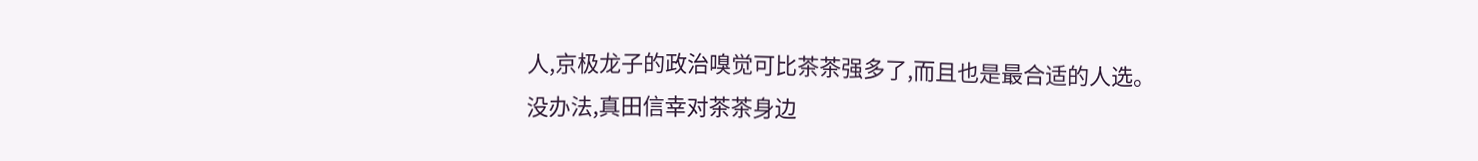人,京极龙子的政治嗅觉可比茶茶强多了,而且也是最合适的人选。
没办法,真田信幸对茶茶身边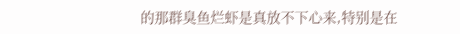的那群臭鱼烂虾是真放不下心来,特别是在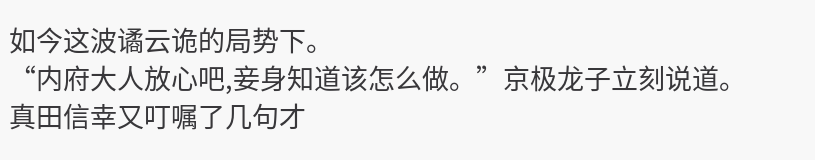如今这波谲云诡的局势下。
“内府大人放心吧,妾身知道该怎么做。”京极龙子立刻说道。
真田信幸又叮嘱了几句才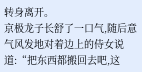转身离开。
京极龙子长舒了一口气,随后意气风发地对着边上的侍女说道:“把东西都搬回去吧,这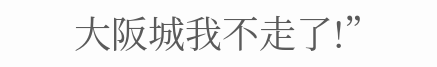大阪城我不走了!”